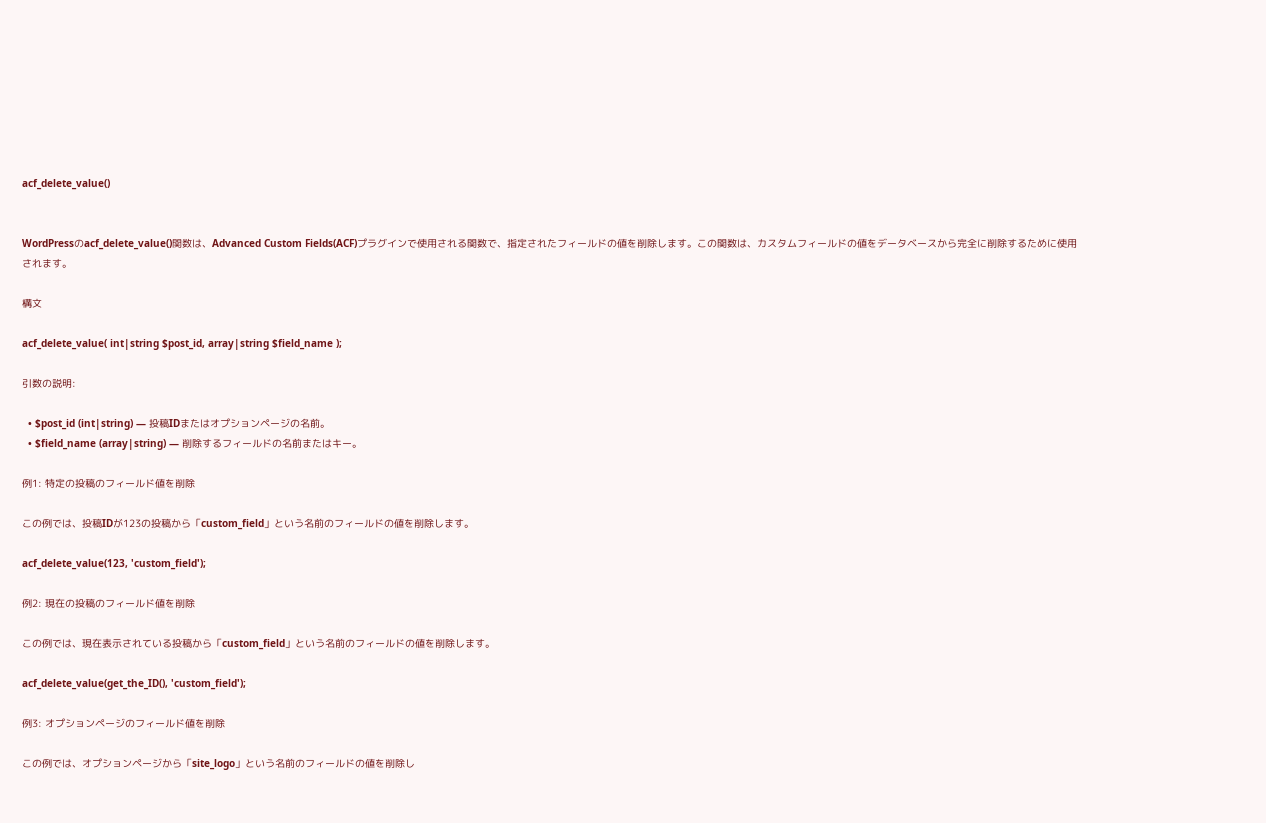acf_delete_value()


WordPressのacf_delete_value()関数は、Advanced Custom Fields(ACF)プラグインで使用される関数で、指定されたフィールドの値を削除します。この関数は、カスタムフィールドの値をデータベースから完全に削除するために使用されます。

構文

acf_delete_value( int|string $post_id, array|string $field_name );

引数の説明:

  • $post_id (int|string) — 投稿IDまたはオプションページの名前。
  • $field_name (array|string) — 削除するフィールドの名前またはキー。

例1: 特定の投稿のフィールド値を削除

この例では、投稿IDが123の投稿から「custom_field」という名前のフィールドの値を削除します。

acf_delete_value(123, 'custom_field');

例2: 現在の投稿のフィールド値を削除

この例では、現在表示されている投稿から「custom_field」という名前のフィールドの値を削除します。

acf_delete_value(get_the_ID(), 'custom_field');

例3: オプションページのフィールド値を削除

この例では、オプションページから「site_logo」という名前のフィールドの値を削除し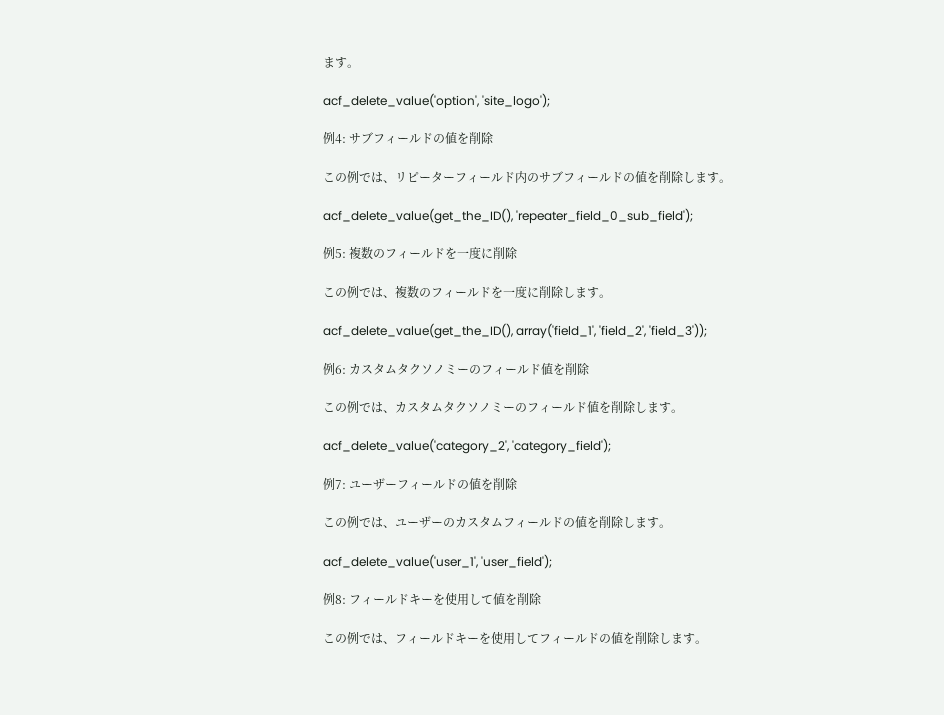ます。

acf_delete_value('option', 'site_logo');

例4: サブフィールドの値を削除

この例では、リピーターフィールド内のサブフィールドの値を削除します。

acf_delete_value(get_the_ID(), 'repeater_field_0_sub_field');

例5: 複数のフィールドを一度に削除

この例では、複数のフィールドを一度に削除します。

acf_delete_value(get_the_ID(), array('field_1', 'field_2', 'field_3'));

例6: カスタムタクソノミーのフィールド値を削除

この例では、カスタムタクソノミーのフィールド値を削除します。

acf_delete_value('category_2', 'category_field');

例7: ユーザーフィールドの値を削除

この例では、ユーザーのカスタムフィールドの値を削除します。

acf_delete_value('user_1', 'user_field');

例8: フィールドキーを使用して値を削除

この例では、フィールドキーを使用してフィールドの値を削除します。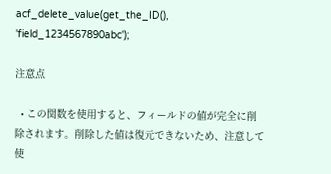acf_delete_value(get_the_ID(), 'field_1234567890abc');

注意点

  • この関数を使用すると、フィールドの値が完全に削除されます。削除した値は復元できないため、注意して使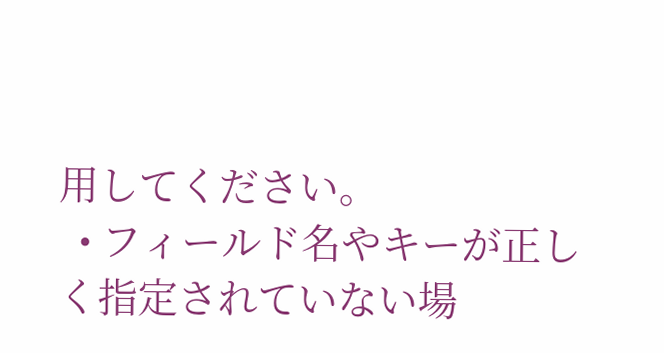用してください。
  • フィールド名やキーが正しく指定されていない場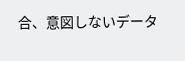合、意図しないデータ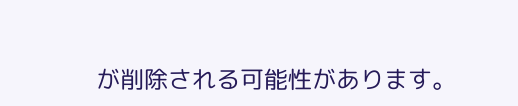が削除される可能性があります。